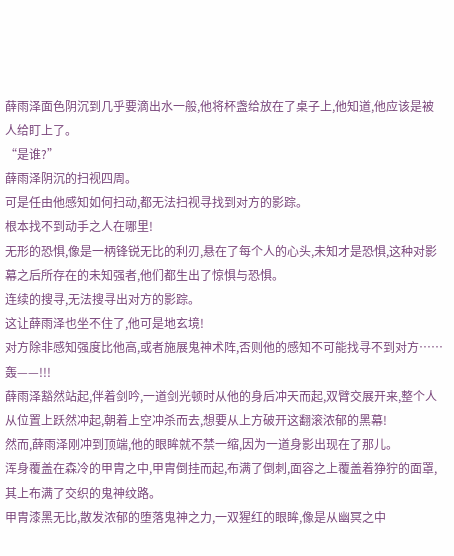薛雨泽面色阴沉到几乎要滴出水一般,他将杯盏给放在了桌子上,他知道,他应该是被人给盯上了。
“是谁?”
薛雨泽阴沉的扫视四周。
可是任由他感知如何扫动,都无法扫视寻找到对方的影踪。
根本找不到动手之人在哪里!
无形的恐惧,像是一柄锋锐无比的利刃,悬在了每个人的心头,未知才是恐惧,这种对影幕之后所存在的未知强者,他们都生出了惊惧与恐惧。
连续的搜寻,无法搜寻出对方的影踪。
这让薛雨泽也坐不住了,他可是地玄境!
对方除非感知强度比他高,或者施展鬼神术阵,否则他的感知不可能找寻不到对方……
轰——!!!
薛雨泽豁然站起,伴着剑吟,一道剑光顿时从他的身后冲天而起,双臂交展开来,整个人从位置上跃然冲起,朝着上空冲杀而去,想要从上方破开这翻滚浓郁的黑幕!
然而,薛雨泽刚冲到顶端,他的眼眸就不禁一缩,因为一道身影出现在了那儿。
浑身覆盖在森冷的甲胄之中,甲胄倒挂而起,布满了倒刺,面容之上覆盖着狰狞的面罩,其上布满了交织的鬼神纹路。
甲胄漆黑无比,散发浓郁的堕落鬼神之力,一双猩红的眼眸,像是从幽冥之中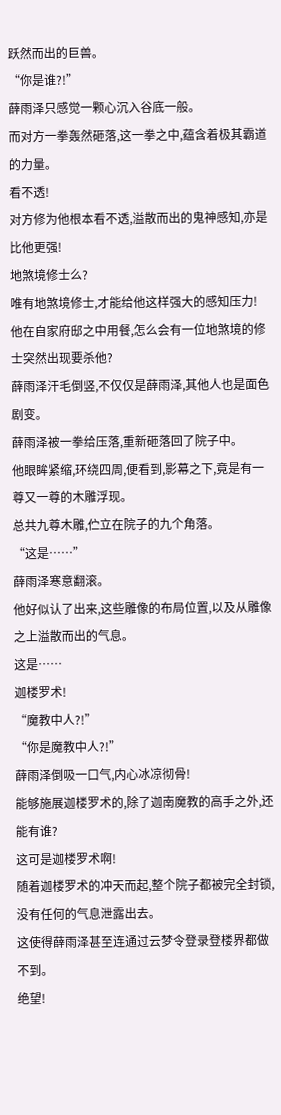跃然而出的巨兽。
“你是谁?!”
薛雨泽只感觉一颗心沉入谷底一般。
而对方一拳轰然砸落,这一拳之中,蕴含着极其霸道的力量。
看不透!
对方修为他根本看不透,溢散而出的鬼神感知,亦是比他更强!
地煞境修士么?
唯有地煞境修士,才能给他这样强大的感知压力!
他在自家府邸之中用餐,怎么会有一位地煞境的修士突然出现要杀他?
薛雨泽汗毛倒竖,不仅仅是薛雨泽,其他人也是面色剧变。
薛雨泽被一拳给压落,重新砸落回了院子中。
他眼眸紧缩,环绕四周,便看到,影幕之下,竟是有一尊又一尊的木雕浮现。
总共九尊木雕,伫立在院子的九个角落。
“这是……”
薛雨泽寒意翻滚。
他好似认了出来,这些雕像的布局位置,以及从雕像之上溢散而出的气息。
这是……
迦楼罗术!
“魔教中人?!”
“你是魔教中人?!”
薛雨泽倒吸一口气,内心冰凉彻骨!
能够施展迦楼罗术的,除了迦南魔教的高手之外,还能有谁?
这可是迦楼罗术啊!
随着迦楼罗术的冲天而起,整个院子都被完全封锁,没有任何的气息泄露出去。
这使得薛雨泽甚至连通过云梦令登录登楼界都做不到。
绝望!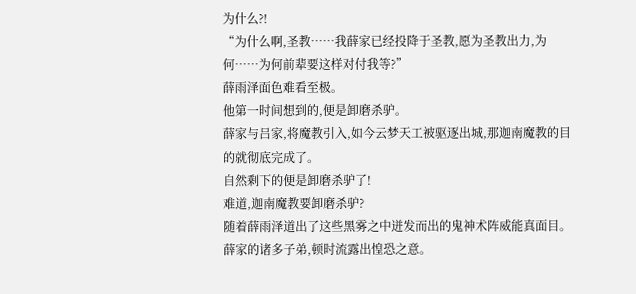为什么?!
“为什么啊,圣教……我薛家已经投降于圣教,愿为圣教出力,为何……为何前辈要这样对付我等?”
薛雨泽面色难看至极。
他第一时间想到的,便是卸磨杀驴。
薛家与吕家,将魔教引入,如今云梦天工被驱逐出城,那迦南魔教的目的就彻底完成了。
自然剩下的便是卸磨杀驴了!
难道,迦南魔教要卸磨杀驴?
随着薛雨泽道出了这些黑雾之中迸发而出的鬼神术阵威能真面目。
薛家的诸多子弟,顿时流露出惶恐之意。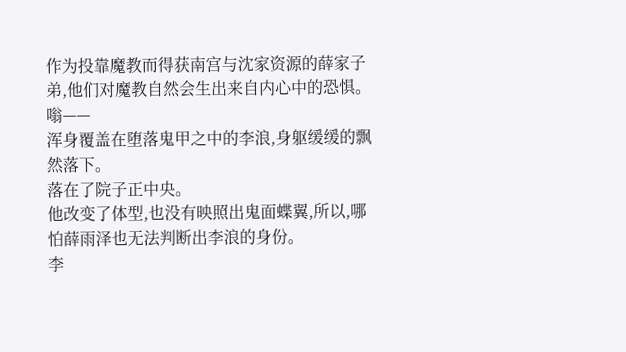作为投靠魔教而得获南宫与沈家资源的薛家子弟,他们对魔教自然会生出来自内心中的恐惧。
嗡——
浑身覆盖在堕落鬼甲之中的李浪,身躯缓缓的飘然落下。
落在了院子正中央。
他改变了体型,也没有映照出鬼面蝶翼,所以,哪怕薛雨泽也无法判断出李浪的身份。
李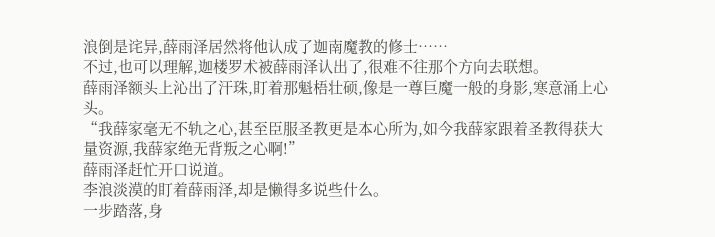浪倒是诧异,薛雨泽居然将他认成了迦南魔教的修士……
不过,也可以理解,迦楼罗术被薛雨泽认出了,很难不往那个方向去联想。
薛雨泽额头上沁出了汗珠,盯着那魁梧壮硕,像是一尊巨魔一般的身影,寒意涌上心头。
“我薛家毫无不轨之心,甚至臣服圣教更是本心所为,如今我薛家跟着圣教得获大量资源,我薛家绝无背叛之心啊!”
薛雨泽赶忙开口说道。
李浪淡漠的盯着薛雨泽,却是懒得多说些什么。
一步踏落,身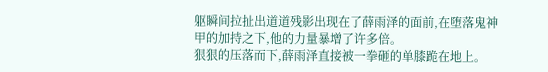躯瞬间拉扯出道道残影出现在了薛雨泽的面前,在堕落鬼神甲的加持之下,他的力量暴增了许多倍。
狠狠的压落而下,薛雨泽直接被一拳砸的单膝跪在地上。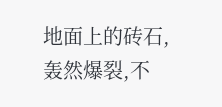地面上的砖石,轰然爆裂,不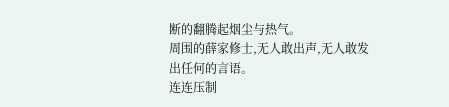断的翻腾起烟尘与热气。
周围的薛家修士,无人敢出声,无人敢发出任何的言语。
连连压制